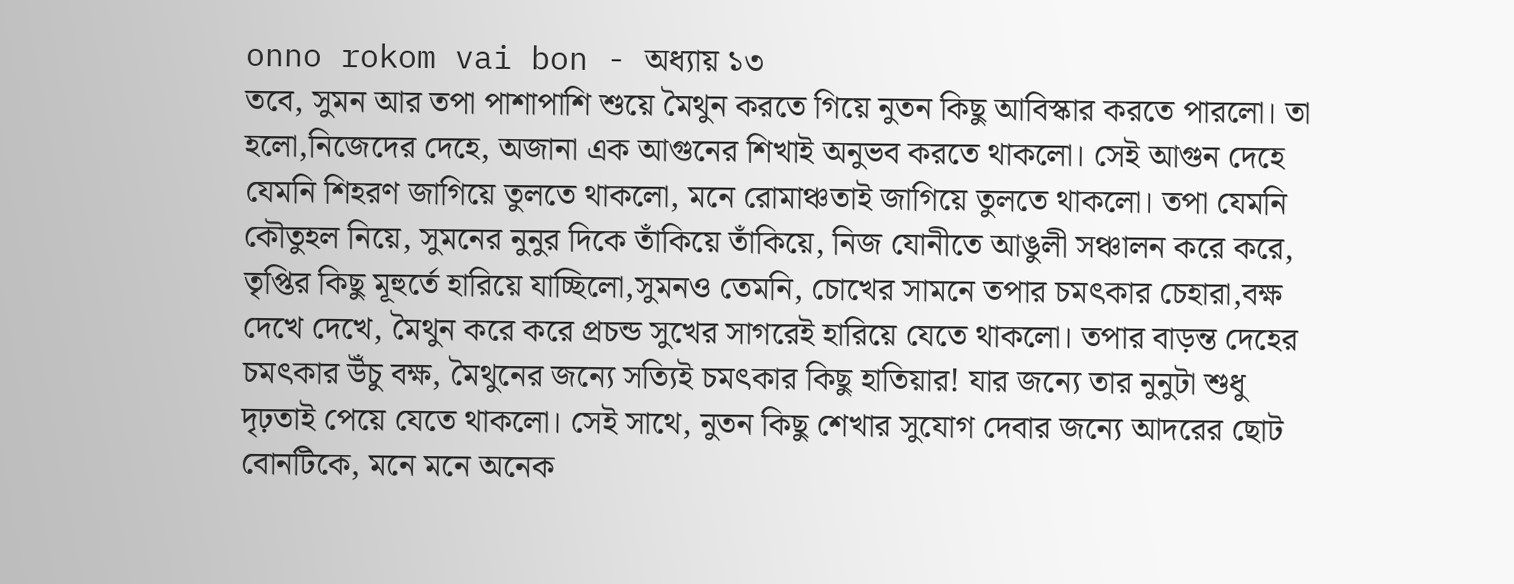onno rokom vai bon - অধ্যায় ১৩
তবে, সুমন আর তপা পাশাপাশি শুয়ে মৈথুন করতে গিয়ে নুতন কিছু আবিস্কার করতে পারলো। তা হলো,নিজেদের দেহে, অজানা এক আগুনের শিখাই অনুভব করতে থাকলো। সেই আগুন দেহে যেমনি শিহরণ জাগিয়ে তুলতে থাকলো, মনে রোমাঞ্চতাই জাগিয়ে তুলতে থাকলো। তপা যেমনি কৌতুহল নিয়ে, সুমনের নুনুর দিকে তাঁকিয়ে তাঁকিয়ে, নিজ যোনীতে আঙুলী সঞ্চালন করে করে, তৃপ্তির কিছু মূহুর্তে হারিয়ে যাচ্ছিলো,সুমনও তেমনি, চোখের সামনে তপার চমৎকার চেহারা,বক্ষ দেখে দেখে, মৈথুন করে করে প্রচন্ড সুখের সাগরেই হারিয়ে যেতে থাকলো। তপার বাড়ন্ত দেহের চমৎকার উঁচু বক্ষ, মৈথুনের জন্যে সত্যিই চমৎকার কিছু হাতিয়ার! যার জন্যে তার নুনুটা শুধু দৃঢ়তাই পেয়ে যেতে থাকলো। সেই সাথে, নুতন কিছু শেখার সুযোগ দেবার জন্যে আদরের ছোট বোনটিকে, মনে মনে অনেক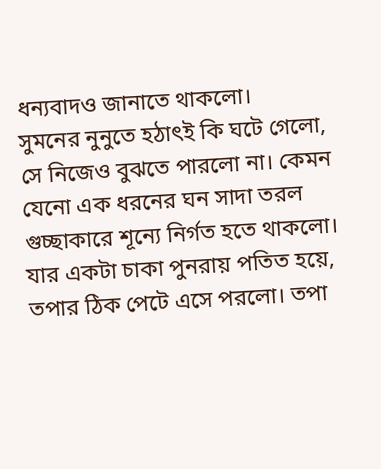ধন্যবাদও জানাতে থাকলো।
সুমনের নুনুতে হঠাৎই কি ঘটে গেলো, সে নিজেও বুঝতে পারলো না। কেমন যেনো এক ধরনের ঘন সাদা তরল গুচ্ছাকারে শূন্যে নির্গত হতে থাকলো। যার একটা চাকা পুনরায় পতিত হয়ে, তপার ঠিক পেটে এসে পরলো। তপা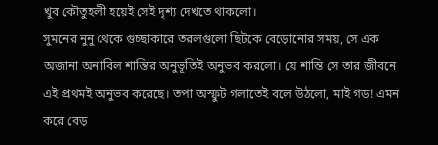খুব কৌতুহলী হয়েই সেই দৃশ্য দেখতে থাকলো।
সুমনের নুনু থেকে গুচ্ছাকারে তরলগুলো ছিটকে বেড়োনোর সময়, সে এক অজানা অনাবিল শান্তির অনুভূতিই অনুভব করলো। যে শান্তি সে তার জীবনে এই প্রথমই অনুভব করেছে। তপা অস্ফুট গলাতেই বলে উঠলো, মাই গড! এমন করে বেড়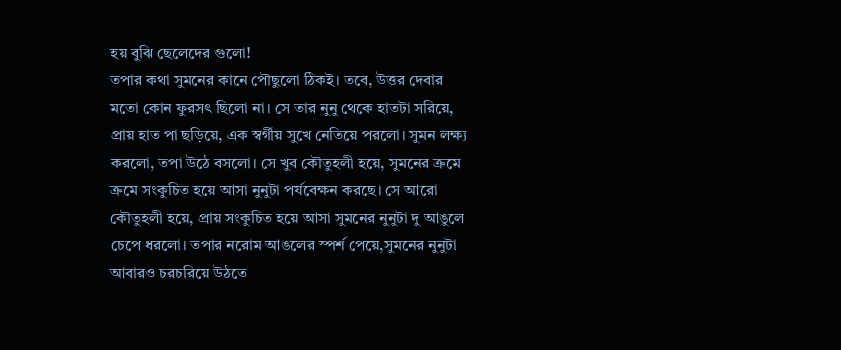হয় বুঝি ছেলেদের গুলো!
তপার কথা সুমনের কানে পৌছুলো ঠিকই। তবে, উত্তর দেবার মতো কোন ফুরসৎ ছিলো না। সে তার নুনু থেকে হাতটা সরিয়ে, প্রায় হাত পা ছড়িয়ে, এক স্বর্গীয় সুখে নেতিয়ে পরলো। সুমন লক্ষ্য করলো, তপা উঠে বসলো। সে খুব কৌতুহলী হয়ে, সুমনের ক্রমে ক্রমে সংকুচিত হয়ে আসা নুনুটা পর্যবেক্ষন করছে। সে আরো কৌতুহলী হয়ে, প্রায় সংকুচিত হয়ে আসা সুমনের নুনুটা দু আঙুলে চেপে ধরলো। তপার নরোম আঙলের স্পর্শ পেয়ে,সুমনের নুনুটা আবারও চরচরিয়ে উঠতে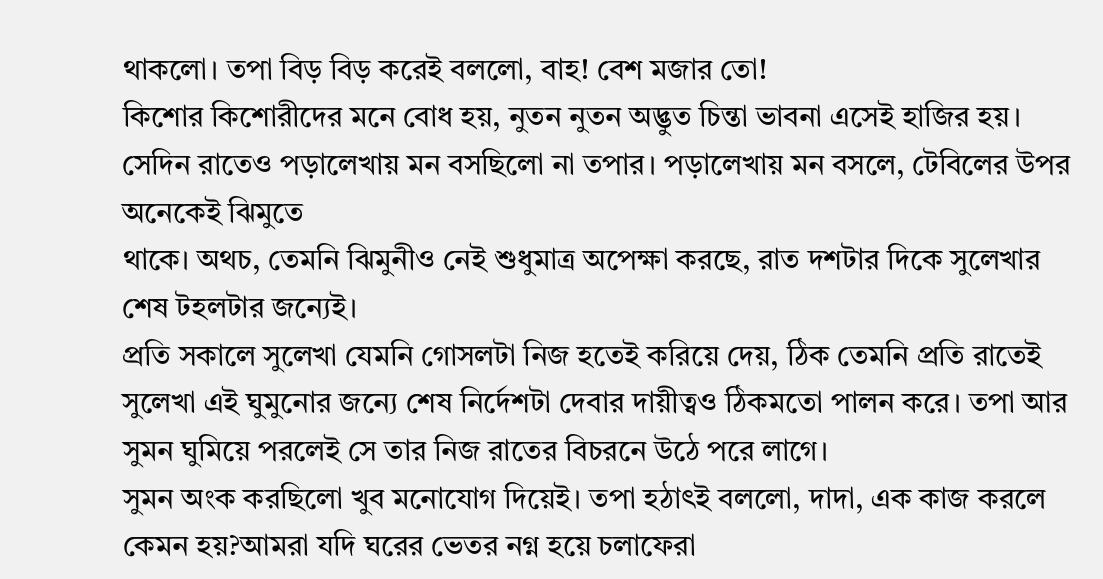থাকলো। তপা বিড় বিড় করেই বললো, বাহ! বেশ মজার তো!
কিশোর কিশোরীদের মনে বোধ হয়, নুতন নুতন অদ্ভুত চিন্তা ভাবনা এসেই হাজির হয়। সেদিন রাতেও পড়ালেখায় মন বসছিলো না তপার। পড়ালেখায় মন বসলে, টেবিলের উপর অনেকেই ঝিমুতে
থাকে। অথচ, তেমনি ঝিমুনীও নেই শুধুমাত্র অপেক্ষা করছে, রাত দশটার দিকে সুলেখার শেষ টহলটার জন্যেই।
প্রতি সকালে সুলেখা যেমনি গোসলটা নিজ হতেই করিয়ে দেয়, ঠিক তেমনি প্রতি রাতেই সুলেখা এই ঘুমুনোর জন্যে শেষ নির্দেশটা দেবার দায়ীত্বও ঠিকমতো পালন করে। তপা আর সুমন ঘুমিয়ে পরলেই সে তার নিজ রাতের বিচরনে উঠে পরে লাগে।
সুমন অংক করছিলো খুব মনোযোগ দিয়েই। তপা হঠাৎই বললো, দাদা, এক কাজ করলে কেমন হয়?আমরা যদি ঘরের ভেতর নগ্ন হয়ে চলাফেরা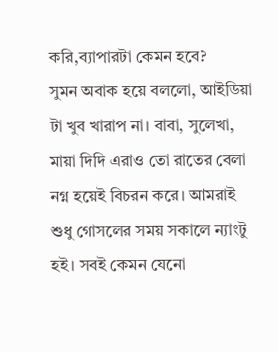করি,ব্যাপারটা কেমন হবে?
সুমন অবাক হয়ে বললো, আইডিয়া টা খুব খারাপ না। বাবা, সুলেখা, মায়া দিদি এরাও তো রাতের বেলা নগ্ন হয়েই বিচরন করে। আমরাই শুধু গোসলের সময় সকালে ন্যাংটু হই। সবই কেমন যেনো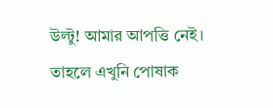উল্টু! আমার আপত্তি নেই। তাহলে এখুনি পোষাক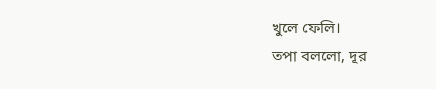খুলে ফেলি।
তপা বললো, দূর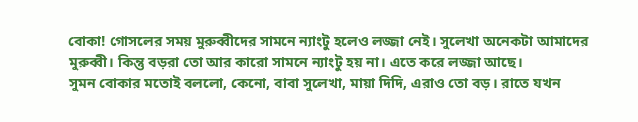বোকা! গোসলের সময় মুরুব্বীদের সামনে ন্যাংটু হলেও লজ্জা নেই। সুলেখা অনেকটা আমাদের মুরুব্বী। কিন্তু বড়রা তো আর কারো সামনে ন্যাংটু হয় না। এতে করে লজ্জা আছে।
সুমন বোকার মতোই বললো, কেনো, বাবা সুলেখা, মায়া দিদি, এরাও তো বড়। রাতে যখন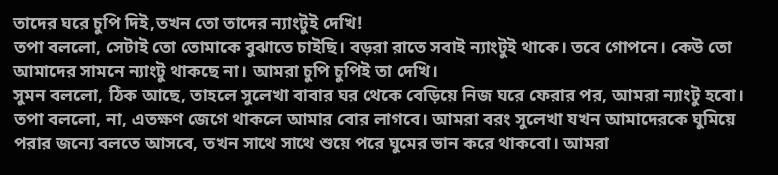তাদের ঘরে চুপি দিই,তখন তো তাদের ন্যাংটুই দেখি!
তপা বললো, সেটাই তো তোমাকে বুঝাতে চাইছি। বড়রা রাতে সবাই ন্যাংটুই থাকে। তবে গোপনে। কেউ তো আমাদের সামনে ন্যাংটু থাকছে না। আমরা চুপি চুপিই তা দেখি।
সুমন বললো, ঠিক আছে, তাহলে সুলেখা বাবার ঘর থেকে বেড়িয়ে নিজ ঘরে ফেরার পর, আমরা ন্যাংটু হবো।
তপা বললো, না, এতক্ষণ জেগে থাকলে আমার বোর লাগবে। আমরা বরং সুলেখা যখন আমাদেরকে ঘুমিয়ে পরার জন্যে বলতে আসবে, তখন সাথে সাথে শুয়ে পরে ঘুমের ভান করে থাকবো। আমরা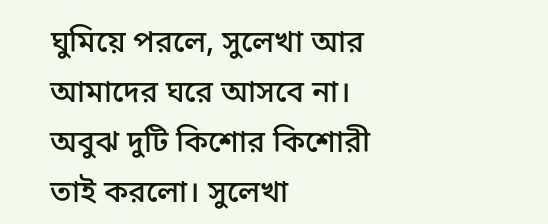ঘুমিয়ে পরলে, সুলেখা আর আমাদের ঘরে আসবে না।
অবুঝ দুটি কিশোর কিশোরী তাই করলো। সুলেখা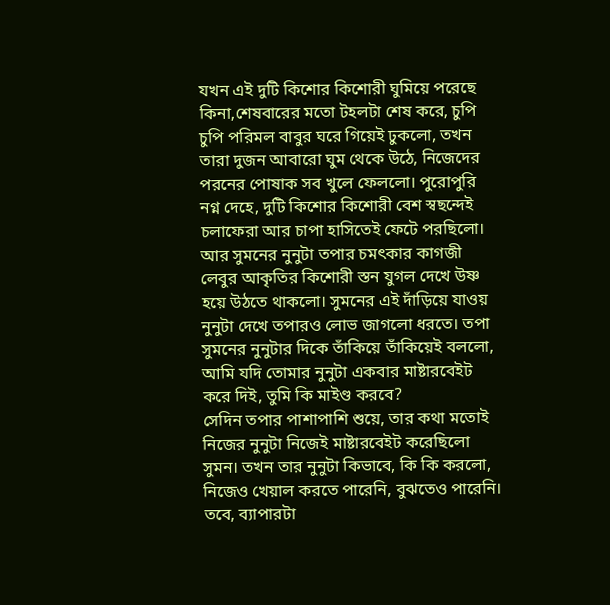যখন এই দুটি কিশোর কিশোরী ঘুমিয়ে পরেছে কিনা,শেষবারের মতো টহলটা শেষ করে, চুপি চুপি পরিমল বাবুর ঘরে গিয়েই ঢুকলো, তখন তারা দুজন আবারো ঘুম থেকে উঠে, নিজেদের পরনের পোষাক সব খুলে ফেললো। পুরোপুরি নগ্ন দেহে, দুটি কিশোর কিশোরী বেশ স্বছন্দেই চলাফেরা আর চাপা হাসিতেই ফেটে পরছিলো। আর সুমনের নুনুটা তপার চমৎকার কাগজী লেবুর আকৃতির কিশোরী স্তন যুগল দেখে উষ্ণ হয়ে উঠতে থাকলো। সুমনের এই দাঁড়িয়ে যাওয় নুনুটা দেখে তপারও লোভ জাগলো ধরতে। তপা সুমনের নুনুটার দিকে তাঁকিয়ে তাঁকিয়েই বললো, আমি যদি তোমার নুনুটা একবার মাষ্টারবেইট করে দিই, তুমি কি মাইণ্ড করবে?
সেদিন তপার পাশাপাশি শুয়ে, তার কথা মতোই নিজের নুনুটা নিজেই মাষ্টারবেইট করেছিলো সুমন। তখন তার নুনুটা কিভাবে, কি কি করলো, নিজেও খেয়াল করতে পারেনি, বুঝতেও পারেনি। তবে, ব্যাপারটা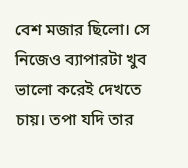বেশ মজার ছিলো। সে নিজেও ব্যাপারটা খুব ভালো করেই দেখতে চায়। তপা যদি তার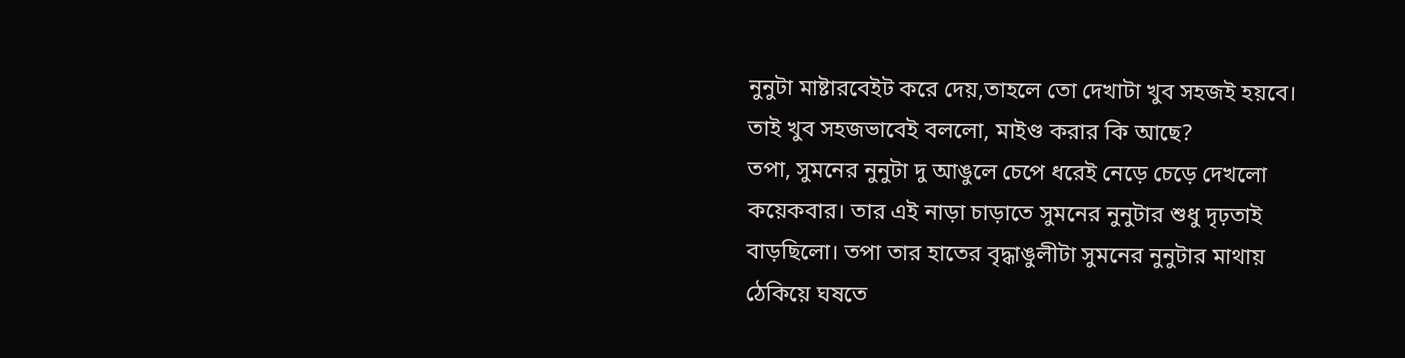নুনুটা মাষ্টারবেইট করে দেয়,তাহলে তো দেখাটা খুব সহজই হয়বে। তাই খুব সহজভাবেই বললো, মাইণ্ড করার কি আছে?
তপা, সুমনের নুনুটা দু আঙুলে চেপে ধরেই নেড়ে চেড়ে দেখলো কয়েকবার। তার এই নাড়া চাড়াতে সুমনের নুনুটার শুধু দৃঢ়তাই বাড়ছিলো। তপা তার হাতের বৃদ্ধাঙুলীটা সুমনের নুনুটার মাথায় ঠেকিয়ে ঘষতে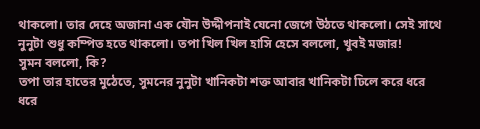থাকলো। তার দেহে অজানা এক যৌন উদ্দীপনাই যেনো জেগে উঠতে থাকলো। সেই সাথে নুনুটা শুধু কম্পিত হতে থাকলো। তপা খিল খিল হাসি হেসে বললো, খুবই মজার!
সুমন বললো, কি?
তপা তার হাতের মুঠেতে, সুমনের নুনুটা খানিকটা শক্ত আবার খানিকটা ঢিলে করে ধরে ধরে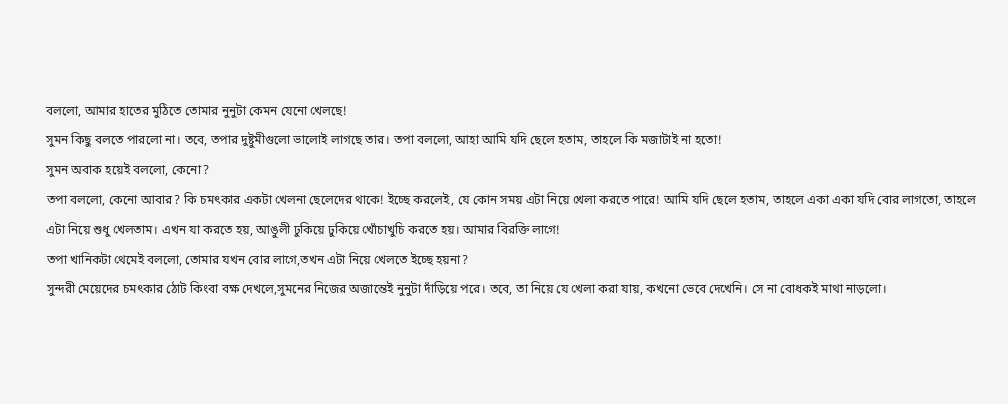বললো, আমার হাতের মুঠিতে তোমার নুনুটা কেমন যেনো খেলছে!
সুমন কিছু বলতে পারলো না। তবে, তপার দুষ্টুমীগুলো ভালোই লাগছে তার। তপা বললো, আহা আমি যদি ছেলে হতাম, তাহলে কি মজাটাই না হতো!
সুমন অবাক হয়েই বললো, কেনো?
তপা বললো, কেনো আবার? কি চমৎকার একটা খেলনা ছেলেদের থাকে! ইচ্ছে করলেই, যে কোন সময় এটা নিয়ে খেলা করতে পারে! আমি যদি ছেলে হতাম, তাহলে একা একা যদি বোর লাগতো, তাহলে এটা নিয়ে শুধু খেলতাম। এখন যা করতে হয়, আঙুলী ঢুকিয়ে ঢুকিয়ে খোঁচাখুচি করতে হয়। আমার বিরক্তি লাগে!
তপা খানিকটা থেমেই বললো, তোমার যখন বোর লাগে,তখন এটা নিয়ে খেলতে ইচ্ছে হয়না?
সুন্দরী মেয়েদের চমৎকার ঠোট কিংবা বক্ষ দেখলে,সুমনের নিজের অজান্তেই নুনুটা দাঁড়িয়ে পরে। তবে, তা নিয়ে যে খেলা করা যায়, কখনো ভেবে দেখেনি। সে না বোধকই মাথা নাড়লো।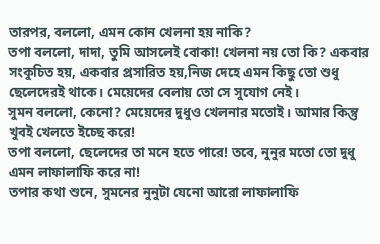তারপর, বললো, এমন কোন খেলনা হয় নাকি?
তপা বললো, দাদা, তুমি আসলেই বোকা! খেলনা নয় তো কি? একবার সংকুচিত হয়, একবার প্রসারিত হয়,নিজ দেহে এমন কিছু তো শুধু ছেলেদেরই থাকে। মেয়েদের বেলায় তো সে সুযোগ নেই।
সুমন বললো, কেনো? মেয়েদের দুধুও খেলনার মতোই। আমার কিন্তু খুবই খেলতে ইচ্ছে করে!
তপা বললো, ছেলেদের তা মনে হতে পারে! তবে, নুনুর মতো তো দুধু এমন লাফালাফি করে না!
তপার কথা শুনে, সুমনের নুনুটা যেনো আরো লাফালাফি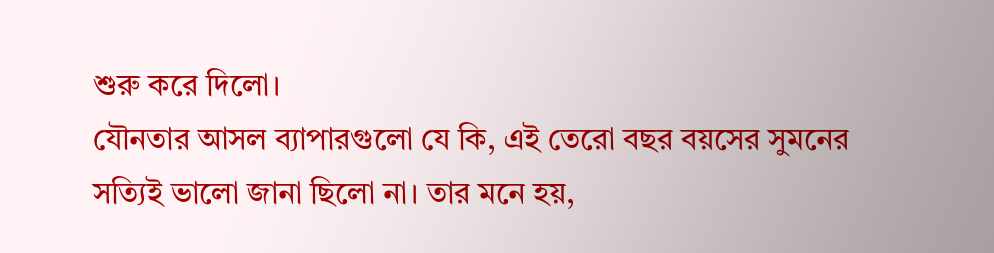শুরু করে দিলো।
যৌনতার আসল ব্যাপারগুলো যে কি, এই তেরো বছর বয়সের সুমনের সত্যিই ভালো জানা ছিলো না। তার মনে হয়,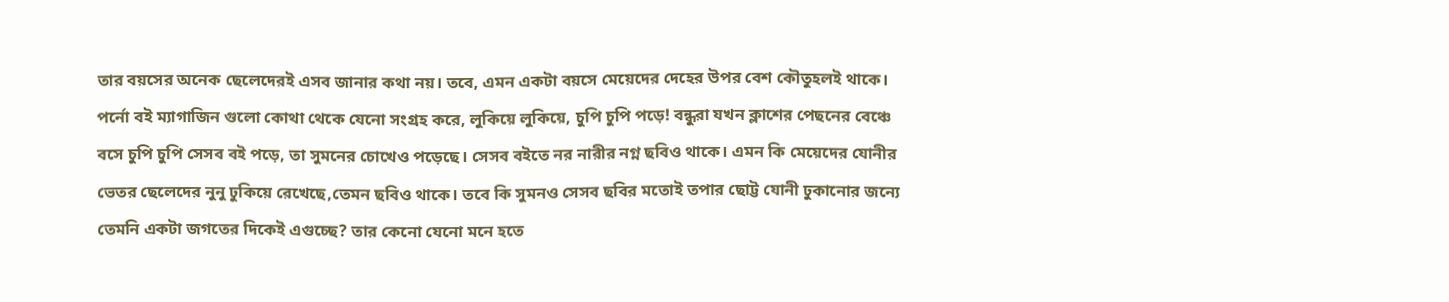তার বয়সের অনেক ছেলেদেরই এসব জানার কথা নয়। তবে, এমন একটা বয়সে মেয়েদের দেহের উপর বেশ কৌতুহলই থাকে। পর্নো বই ম্যাগাজিন গুলো কোথা থেকে যেনো সংগ্রহ করে, লুকিয়ে লুকিয়ে, চুপি চুপি পড়ে! বন্ধুরা যখন ক্লাশের পেছনের বেঞ্চে বসে চুপি চুপি সেসব বই পড়ে, তা সুমনের চোখেও পড়েছে। সেসব বইতে নর নারীর নগ্ন ছবিও থাকে। এমন কি মেয়েদের যোনীর ভেতর ছেলেদের নুনু ঢুকিয়ে রেখেছে,তেমন ছবিও থাকে। তবে কি সুমনও সেসব ছবির মতোই তপার ছোট্ট যোনী ঢুকানোর জন্যে তেমনি একটা জগতের দিকেই এগুচ্ছে? তার কেনো যেনো মনে হতে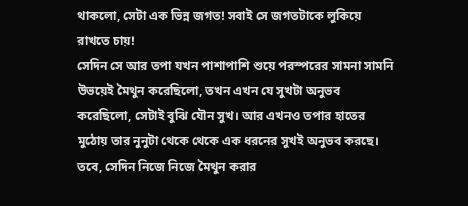থাকলো, সেটা এক ভিন্ন জগত! সবাই সে জগতটাকে লুকিয়ে রাখতে চায়!
সেদিন সে আর তপা যখন পাশাপাশি শুয়ে পরস্পরের সামনা সামনি উভয়েই মৈথুন করেছিলো, তখন এখন যে সুখটা অনুভব করেছিলো, সেটাই বুঝি যৌন সুখ। আর এখনও তপার হাতের মুঠোয় তার নুনুটা থেকে থেকে এক ধরনের সুখই অনুভব করছে। তবে, সেদিন নিজে নিজে মৈথুন করার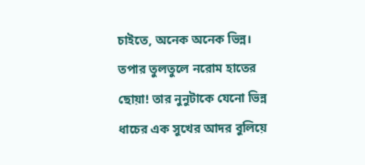চাইতে, অনেক অনেক ভিন্ন। তপার তুলতুলে নরোম হাতের ছোয়া! তার নুনুটাকে যেনো ভিন্ন ধাচের এক সুখের আদর বুলিয়ে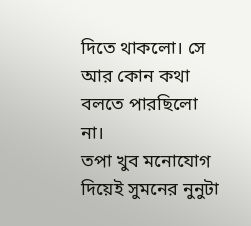দিতে থাকলো। সে আর কোন কথা বলতে পারছিলো না।
তপা খুব মনোযোগ দিয়েই সুমনের নুনুটা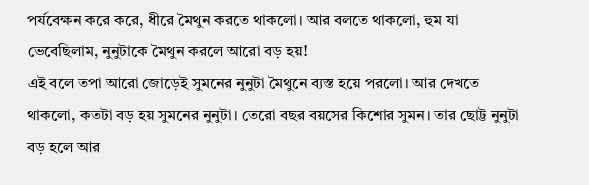পর্যবেক্ষন করে করে, ধীরে মৈথুন করতে থাকলো। আর বলতে থাকলো, হুম যা ভেবেছিলাম, নুনুটাকে মৈথুন করলে আরো বড় হয়!
এই বলে তপা আরো জোড়েই সুমনের নুনুটা মৈথুনে ব্যস্ত হয়ে পরলো। আর দেখতে থাকলো, কতটা বড় হয় সুমনের নুনুটা। তেরো বছর বয়সের কিশোর সুমন। তার ছোট্ট নুনুটা বড় হলে আর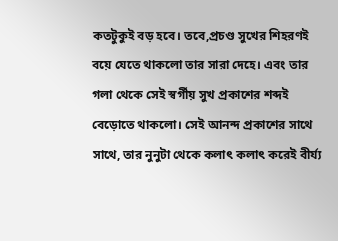কতটুকুই বড় হবে। তবে,প্রচণ্ড সুখের শিহরণই বয়ে যেতে থাকলো তার সারা দেহে। এবং তার গলা থেকে সেই স্বর্গীয় সুখ প্রকাশের শব্দই বেড়োতে থাকলো। সেই আনন্দ প্রকাশের সাথে সাথে, তার নুনুটা থেকে কলাৎ কলাৎ করেই বীর্য্য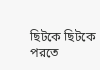ছিটকে ছিটকে পরতে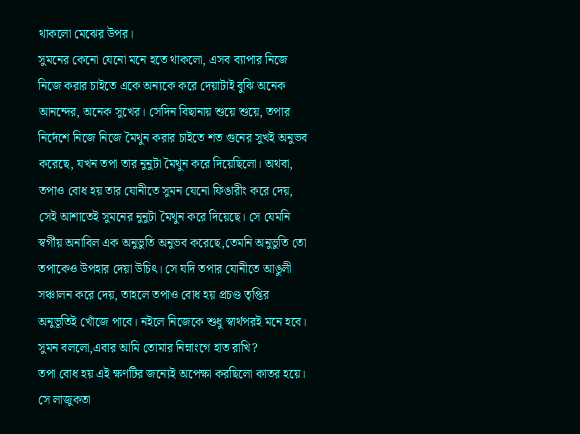থাকলো মেঝের উপর।
সুমনের কেনো যেনো মনে হতে থাকলো, এসব ব্যাপার নিজে নিজে করার চাইতে একে অন্যকে করে দেয়াটাই বুঝি অনেক আনন্দের, অনেক সুখের। সেদিন বিছানায় শুয়ে শুয়ে, তপার নির্দেশে নিজে নিজে মৈথুন করার চাইতে শত গুনের সুখই অনুভব করেছে, যখন তপা তার নুনুটা মৈথুন করে দিয়েছিলো। অথবা, তপাও বোধ হয় তার যোনীতে সুমন যেনো ফিঙারীং করে দেয়, সেই আশাতেই সুমনের নুনুটা মৈথুন করে দিয়েছে। সে যেমনি স্বর্গীয় অনাবিল এক অনুভুতি অনুভব করেছে,তেমনি অনুভুতি তো তপাকেও উপহার দেয়া উচিৎ। সে যদি তপার যোনীতে আঙুলী সঞ্চালন করে দেয়, তাহলে তপাও বোধ হয় প্রচণ্ড তৃপ্তির অনুভূতিই খোঁজে পাবে। নইলে নিজেকে শুধু স্বার্থপরই মনে হবে। সুমন বললো,এবার আমি তোমার নিম্নাংগে হাত রাখি?
তপা বোধ হয় এই ক্ষণটির জন্যেই অপেক্ষা করছিলো কাতর হয়ে। সে লাজুকতা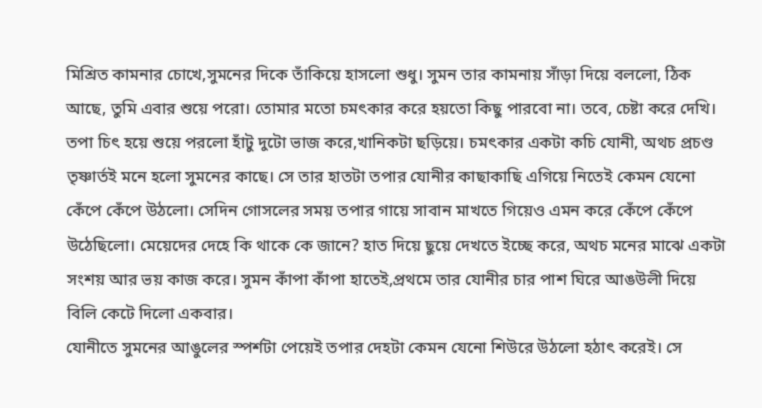মিশ্রিত কামনার চোখে,সুমনের দিকে তাঁকিয়ে হাসলো শুধু। সুমন তার কামনায় সাঁড়া দিয়ে বললো, ঠিক আছে, তুমি এবার শুয়ে পরো। তোমার মতো চমৎকার করে হয়তো কিছু পারবো না। তবে, চেষ্টা করে দেখি।
তপা চিৎ হয়ে শুয়ে পরলো হাঁটু দুটো ভাজ করে,খানিকটা ছড়িয়ে। চমৎকার একটা কচি যোনী, অথচ প্রচণ্ড তৃষ্ণার্তই মনে হলো সুমনের কাছে। সে তার হাতটা তপার যোনীর কাছাকাছি এগিয়ে নিতেই কেমন যেনো কেঁপে কেঁপে উঠলো। সেদিন গোসলের সময় তপার গায়ে সাবান মাখতে গিয়েও এমন করে কেঁপে কেঁপে উঠেছিলো। মেয়েদের দেহে কি থাকে কে জানে? হাত দিয়ে ছুয়ে দেখতে ইচ্ছে করে, অথচ মনের মাঝে একটা সংশয় আর ভয় কাজ করে। সুমন কাঁপা কাঁপা হাতেই,প্রথমে তার যোনীর চার পাশ ঘিরে আঙউলী দিয়ে বিলি কেটে দিলো একবার।
যোনীতে সুমনের আঙুলের স্পর্শটা পেয়েই তপার দেহটা কেমন যেনো শিউরে উঠলো হঠাৎ করেই। সে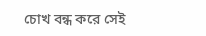চোখ বন্ধ করে সেই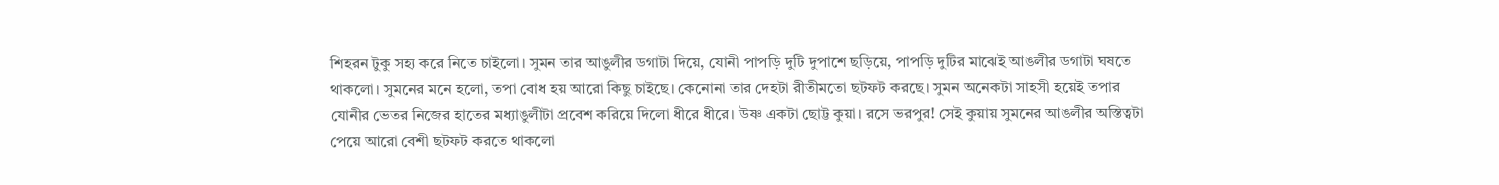শিহরন টুকু সহ্য করে নিতে চাইলো। সুমন তার আঙুলীর ডগাটা দিয়ে, যোনী পাপড়ি দুটি দুপাশে ছড়িয়ে, পাপড়ি দুটির মাঝেই আঙলীর ডগাটা ঘষতে থাকলো। সুমনের মনে হলো, তপা বোধ হয় আরো কিছু চাইছে। কেনোনা তার দেহটা রীতীমতো ছটফট করছে। সুমন অনেকটা সাহসী হয়েই তপার যোনীর ভেতর নিজের হাতের মধ্যাঙুলীটা প্রবেশ করিয়ে দিলো ধীরে ধীরে। উষ্ণ একটা ছোট্ট কুয়া। রসে ভরপুর! সেই কুয়ায় সুমনের আঙলীর অস্তিত্বটা পেয়ে আরো বেশী ছটফট করতে থাকলো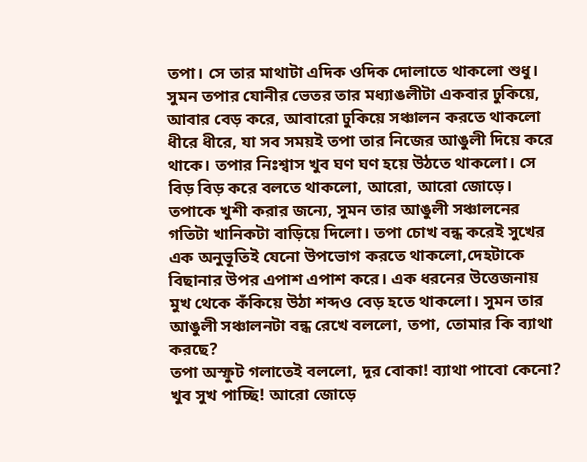তপা। সে তার মাথাটা এদিক ওদিক দোলাতে থাকলো শুধু।
সুমন তপার যোনীর ভেতর তার মধ্যাঙলীটা একবার ঢুকিয়ে, আবার বেড় করে, আবারো ঢুকিয়ে সঞ্চালন করতে থাকলো ধীরে ধীরে, যা সব সময়ই তপা তার নিজের আঙুলী দিয়ে করে থাকে। তপার নিঃশ্বাস খুব ঘণ ঘণ হয়ে উঠতে থাকলো। সে বিড় বিড় করে বলতে থাকলো, আরো, আরো জোড়ে।
তপাকে খুশী করার জন্যে, সুমন তার আঙুলী সঞ্চালনের গতিটা খানিকটা বাড়িয়ে দিলো। তপা চোখ বন্ধ করেই সুখের এক অনুভূতিই যেনো উপভোগ করতে থাকলো,দেহটাকে বিছানার উপর এপাশ এপাশ করে। এক ধরনের উত্তেজনায় মুখ থেকে কঁকিয়ে উঠা শব্দও বেড় হতে থাকলো। সুমন তার আঙুলী সঞ্চালনটা বন্ধ রেখে বললো, তপা, তোমার কি ব্যাথা করছে?
তপা অস্ফুট গলাতেই বললো, দূর বোকা! ব্যাথা পাবো কেনো? খুব সুখ পাচ্ছি! আরো জোড়ে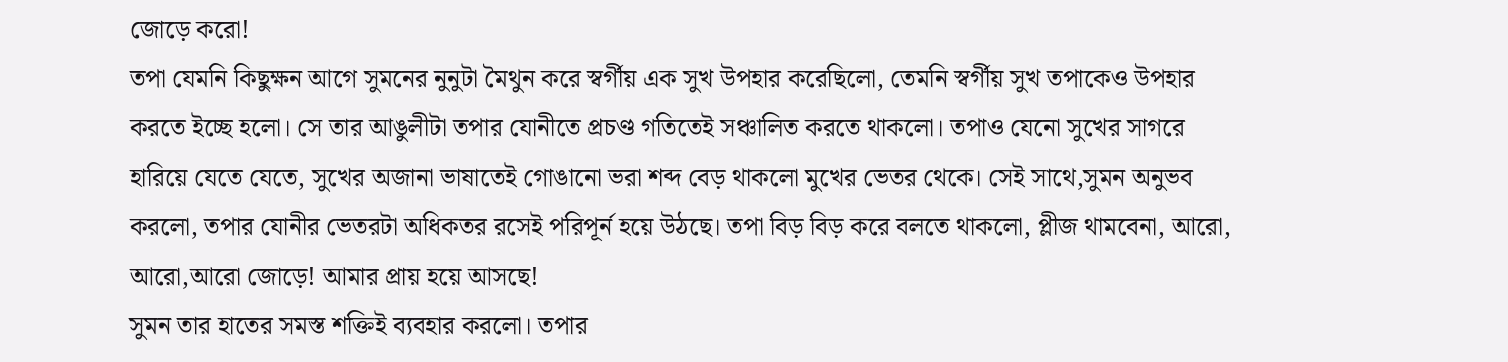জোড়ে করো!
তপা যেমনি কিছুক্ষন আগে সুমনের নুনুটা মৈথুন করে স্বর্গীয় এক সুখ উপহার করেছিলো, তেমনি স্বর্গীয় সুখ তপাকেও উপহার করতে ইচ্ছে হলো। সে তার আঙুলীটা তপার যোনীতে প্রচণ্ড গতিতেই সঞ্চালিত করতে থাকলো। তপাও যেনো সুখের সাগরে হারিয়ে যেতে যেতে, সুখের অজানা ভাষাতেই গোঙানো ভরা শব্দ বেড় থাকলো মুখের ভেতর থেকে। সেই সাথে,সুমন অনুভব করলো, তপার যোনীর ভেতরটা অধিকতর রসেই পরিপূর্ন হয়ে উঠছে। তপা বিড় বিড় করে বলতে থাকলো, প্লীজ থামবেনা, আরো, আরো,আরো জোড়ে! আমার প্রায় হয়ে আসছে!
সুমন তার হাতের সমস্ত শক্তিই ব্যবহার করলো। তপার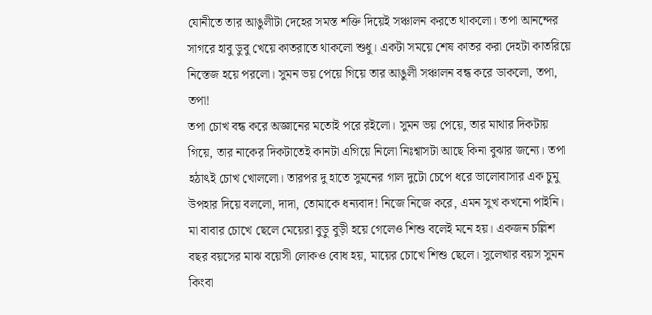যোনীতে তার আঙুলীটা দেহের সমস্ত শক্তি দিয়েই সঞ্চালন করতে থাকলো। তপা আনন্দের সাগরে হাবু ডুবু খেয়ে কাতরাতে থাকলো শুধু। একটা সময়ে শেষ কাতর করা দেহটা কাতরিয়ে নিস্তেজ হয়ে পরলো। সুমন ভয় পেয়ে গিয়ে তার আঙুলী সঞ্চালন বন্ধ করে ডাকলো, তপা, তপা!
তপা চোখ বন্ধ করে অজ্ঞানের মতোই পরে রইলো। সুমন ভয় পেয়ে, তার মাথার দিকটায় গিয়ে, তার নাকের দিকটাতেই কানটা এগিয়ে নিলো নিঃশ্বাসটা আছে কিনা বুঝার জন্যে। তপা হঠাৎই চোখ খোললো। তারপর দু হাতে সুমনের গাল দুটো চেপে ধরে ভালোবাসার এক চুমু উপহার দিয়ে বললো, দাদা, তোমাকে ধন্যবাদ! নিজে নিজে করে, এমন সুখ কখনো পাইনি।
মা বাবার চোখে ছেলে মেয়েরা বুড়ু বুড়ী হয়ে গেলেও শিশু বলেই মনে হয়। একজন চল্লিশ বছর বয়সের মাঝ বয়েসী লোকও বোধ হয়, মায়ের চোখে শিশু ছেলে। সুলেখার বয়স সুমন কিংবা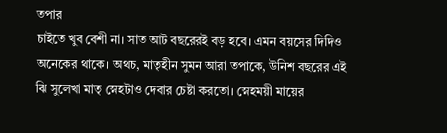তপার
চাইতে খুব বেশী না। সাত আট বছরেরই বড় হবে। এমন বয়সের দিদিও অনেকের থাকে। অথচ, মাতৃহীন সুমন আরা তপাকে, উনিশ বছরের এই ঝি সুলেখা মাতৃ স্নেহটাও দেবার চেষ্টা করতো। স্নেহময়ী মায়ের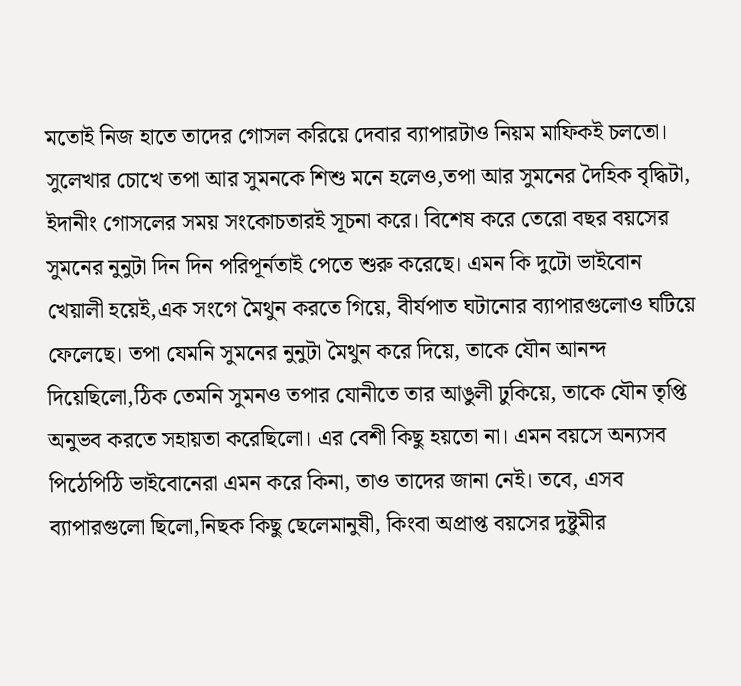মতোই নিজ হাতে তাদের গোসল করিয়ে দেবার ব্যাপারটাও নিয়ম মাফিকই চলতো।
সুলেখার চোখে তপা আর সুমনকে শিশু মনে হলেও,তপা আর সুমনের দৈহিক বৃদ্ধিটা, ইদানীং গোসলের সময় সংকোচতারই সূচনা করে। বিশেষ করে তেরো বছর বয়সের সুমনের নুনুটা দিন দিন পরিপূর্নতাই পেতে শুরু করেছে। এমন কি দুটো ভাইবোন খেয়ালী হয়েই,এক সংগে মৈথুন করতে গিয়ে, বীর্যপাত ঘটানোর ব্যাপারগুলোও ঘটিয়ে ফেলেছে। তপা যেমনি সুমনের নুনুটা মৈথুন করে দিয়ে, তাকে যৌন আনন্দ দিয়েছিলো,ঠিক তেমনি সুমনও তপার যোনীতে তার আঙুলী ঢুকিয়ে, তাকে যৌন তৃপ্তি অনুভব করতে সহায়তা করেছিলো। এর বেশী কিছু হয়তো না। এমন বয়সে অন্যসব পিঠেপিঠি ভাইবোনেরা এমন করে কিনা, তাও তাদের জানা নেই। তবে, এসব ব্যাপারগুলো ছিলো,নিছক কিছু ছেলেমানুষী, কিংবা অপ্রাপ্ত বয়সের দুষ্টুমীর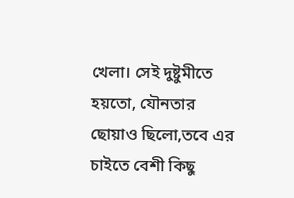খেলা। সেই দুষ্টুমীতে হয়তো, যৌনতার ছোয়াও ছিলো,তবে এর চাইতে বেশী কিছু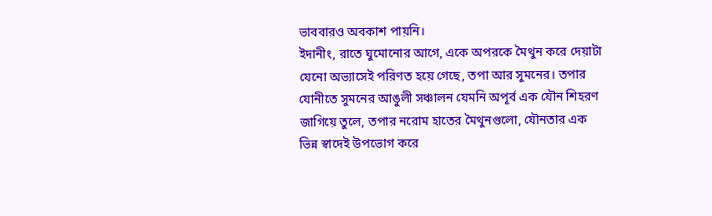ভাববারও অবকাশ পায়নি।
ইদানীং, রাতে ঘুমোনোর আগে, একে অপরকে মৈথুন করে দেয়াটা যেনো অভ্যাসেই পরিণত হয়ে গেছে, তপা আর সুমনের। তপার যোনীতে সুমনের আঙুলী সঞ্চালন যেমনি অপূর্ব এক যৌন শিহরণ জাগিয়ে তুলে, তপার নরোম হাতের মৈথুনগুলো, যৌনতার এক ভিন্ন স্বাদেই উপভোগ করে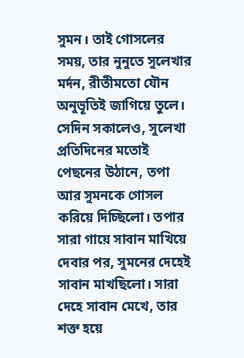সুমন। তাই গোসলের সময়, তার নুনুতে সুলেখার মর্দন, রীতীমতো যৌন অনুভূতিই জাগিয়ে তুলে।
সেদিন সকালেও, সুলেখা প্রতিদিনের মতোই পেছনের উঠানে, তপা আর সুমনকে গোসল করিয়ে দিচ্ছিলো। তপার সারা গায়ে সাবান মাখিয়ে দেবার পর, সুমনের দেহেই সাবান মাখছিলো। সারা দেহে সাবান মেখে, তার শক্ত হয়ে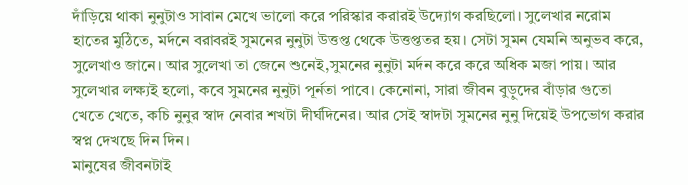দাঁড়িয়ে থাকা নুনুটাও সাবান মেখে ভালো করে পরিস্কার করারই উদ্যোগ করছিলো। সুলেখার নরোম হাতের মুঠিতে, মর্দনে বরাবরই সুমনের নুনুটা উত্তপ্ত থেকে উত্তপ্ততর হয়। সেটা সুমন যেমনি অনুভব করে, সুলেখাও জানে। আর সুলেখা তা জেনে শুনেই,সুমনের নুনুটা মর্দন করে করে অধিক মজা পায়। আর সুলেখার লক্ষ্যই হলো, কবে সুমনের নুনুটা পূর্নতা পাবে। কেনোনা, সারা জীবন বুড়ুদের বাঁড়ার গুতো খেতে খেতে, কচি নুনুর স্বাদ নেবার শখটা দীর্ঘদিনের। আর সেই স্বাদটা সুমনের নুনু দিয়েই উপভোগ করার স্বপ্ন দেখছে দিন দিন।
মানুষের জীবনটাই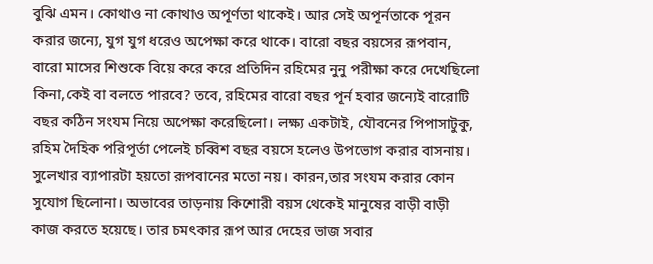বুঝি এমন। কোথাও না কোথাও অপূর্ণতা থাকেই। আর সেই অপূর্নতাকে পূরন করার জন্যে, যুগ যুগ ধরেও অপেক্ষা করে থাকে। বারো বছর বয়সের রূপবান, বারো মাসের শিশুকে বিয়ে করে করে প্রতিদিন রহিমের নুনু পরীক্ষা করে দেখেছিলো কিনা,কেই বা বলতে পারবে? তবে, রহিমের বারো বছর পূর্ন হবার জন্যেই বারোটি বছর কঠিন সংযম নিয়ে অপেক্ষা করেছিলো। লক্ষ্য একটাই, যৌবনের পিপাসাটুকু, রহিম দৈহিক পরিপূর্তা পেলেই চব্বিশ বছর বয়সে হলেও উপভোগ করার বাসনায়।
সুলেখার ব্যাপারটা হয়তো রূপবানের মতো নয়। কারন,তার সংযম করার কোন সুযোগ ছিলোনা। অভাবের তাড়নায় কিশোরী বয়স থেকেই মানুষের বাড়ী বাড়ী কাজ করতে হয়েছে। তার চমৎকার রূপ আর দেহের ভাজ সবার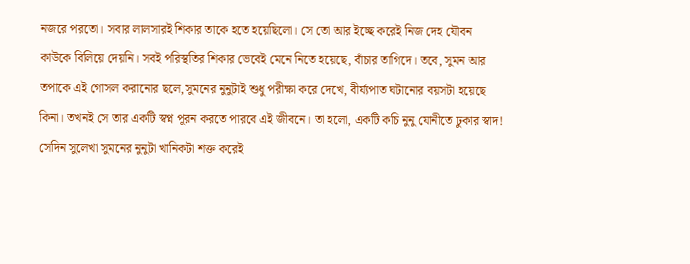নজরে পরতো। সবার লালসারই শিকার তাকে হতে হয়েছিলো। সে তো আর ইচ্ছে করেই নিজ দেহ যৌবন কাউকে বিলিয়ে দেয়নি। সবই পরিস্থতির শিকার ভেবেই মেনে নিতে হয়েছে, বাঁচার তাগিদে। তবে, সুমন আর তপাকে এই গোসল করানোর ছলে,সুমনের নুনুটাই শুধু পরীক্ষা করে দেখে, বীর্য্যপাত ঘটানোর বয়সটা হয়েছে কিনা। তখনই সে তার একটি স্বপ্ন পূরন করতে পারবে এই জীবনে। তা হলো, একটি কচি নুনু যোনীতে ঢুকার স্বাদ!
সেদিন সুলেখা সুমনের নুনুটা খানিকটা শক্ত করেই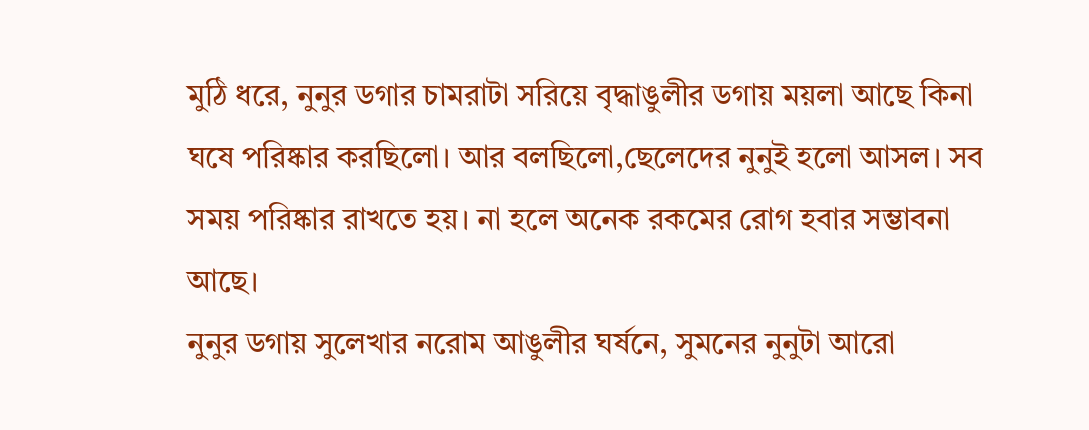মুঠি ধরে, নুনুর ডগার চামরাটা সরিয়ে বৃদ্ধাঙুলীর ডগায় ময়লা আছে কিনা ঘষে পরিষ্কার করছিলো। আর বলছিলো,ছেলেদের নুনুই হলো আসল। সব সময় পরিষ্কার রাখতে হয়। না হলে অনেক রকমের রোগ হবার সম্ভাবনা আছে।
নুনুর ডগায় সুলেখার নরোম আঙুলীর ঘর্ষনে, সুমনের নুনুটা আরো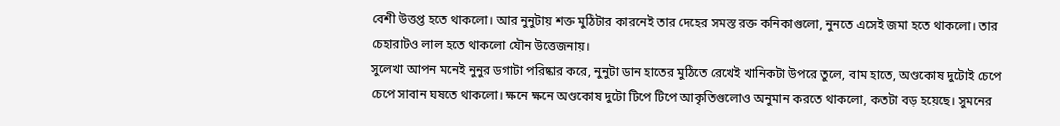বেশী উত্তপ্ত হতে থাকলো। আর নুনুটায় শক্ত মুঠিটার কারনেই তার দেহের সমস্ত রক্ত কনিকাগুলো, নুনতে এসেই জমা হতে থাকলো। তার চেহারাটও লাল হতে থাকলো যৌন উত্তেজনায়।
সুলেখা আপন মনেই নুনুর ডগাটা পরিষ্কার করে, নুনুটা ডান হাতের মুঠিতে রেখেই খানিকটা উপরে তুলে, বাম হাতে, অণ্ডকোষ দুটোই চেপে চেপে সাবান ঘষতে থাকলো। ক্ষনে ক্ষনে অণ্ডকোষ দুটো টিপে টিপে আকৃতিগুলোও অনুমান করতে থাকলো, কতটা বড় হয়েছে। সুমনের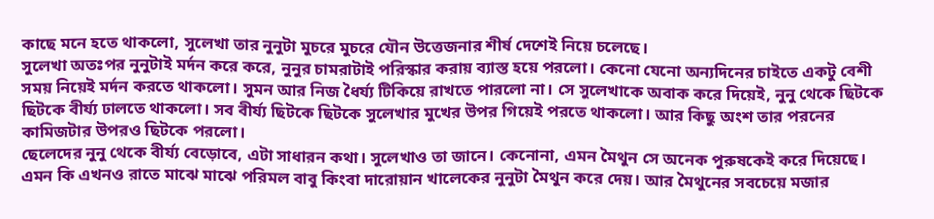কাছে মনে হতে থাকলো, সুলেখা তার নুনুটা মুচরে মুচরে যৌন উত্তেজনার শীর্ষ দেশেই নিয়ে চলেছে।
সুলেখা অতঃপর নুনুটাই মর্দন করে করে, নুনুর চামরাটাই পরিস্কার করায় ব্যাস্ত হয়ে পরলো। কেনো যেনো অন্যদিনের চাইতে একটু বেশী সময় নিয়েই মর্দন করতে থাকলো। সুমন আর নিজ ধৈর্য্য টিকিয়ে রাখতে পারলো না। সে সুলেখাকে অবাক করে দিয়েই, নুনু থেকে ছিটকে ছিটকে বীর্য্য ঢালতে থাকলো। সব বীর্য্য ছিটকে ছিটকে সুলেখার মুখের উপর গিয়েই পরতে থাকলো। আর কিছু অংশ তার পরনের কামিজটার উপরও ছিটকে পরলো।
ছেলেদের নুনু থেকে বীর্য্য বেড়োবে, এটা সাধারন কথা। সুলেখাও তা জানে। কেনোনা, এমন মৈথুন সে অনেক পুরুষকেই করে দিয়েছে। এমন কি এখনও রাতে মাঝে মাঝে পরিমল বাবু কিংবা দারোয়ান খালেকের নুনুটা মৈথুন করে দেয়। আর মৈথুনের সবচেয়ে মজার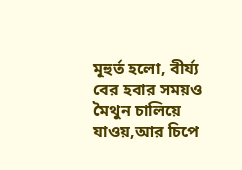মূহুর্ত হলো, বীর্য্য বের হবার সময়ও মৈথুন চালিয়ে যাওয়,আর চিপে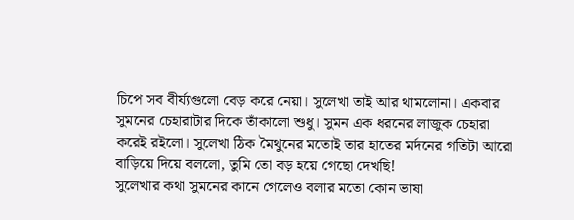চিপে সব বীর্য্যগুলো বেড় করে নেয়া। সুলেখা তাই আর থামলোনা। একবার সুমনের চেহারাটার দিকে তাঁকালো শুধু। সুমন এক ধরনের লাজুক চেহারা করেই রইলো। সুলেখা ঠিক মৈথুনের মতোই তার হাতের মর্দনের গতিটা আরো বাড়িয়ে দিয়ে বললো, তুমি তো বড় হয়ে গেছো দেখছি!
সুলেখার কথা সুমনের কানে গেলেও বলার মতো কোন ভাষা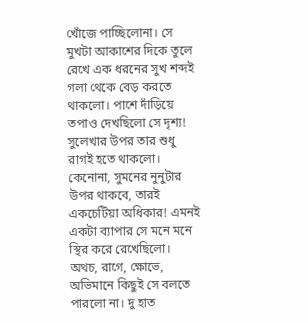খোঁজে পাচ্ছিলোনা। সে মুখটা আকাশের দিকে তুলে রেখে এক ধরনের সুখ শব্দই গলা থেকে বেড় করতে থাকলো। পাশে দাঁড়িয়ে তপাও দেখছিলো সে দৃশ্য! সুলেখার উপর তার শুধু রাগই হতে থাকলো। কেনোনা, সুমনের নুনুটার উপর থাকবে, তারই একচেটিয়া অধিকার! এমনই একটা ব্যাপার সে মনে মনে স্থির করে রেখেছিলো। অথচ, রাগে, ক্ষোভে, অভিমানে কিছুই সে বলতে পারলো না। দু হাত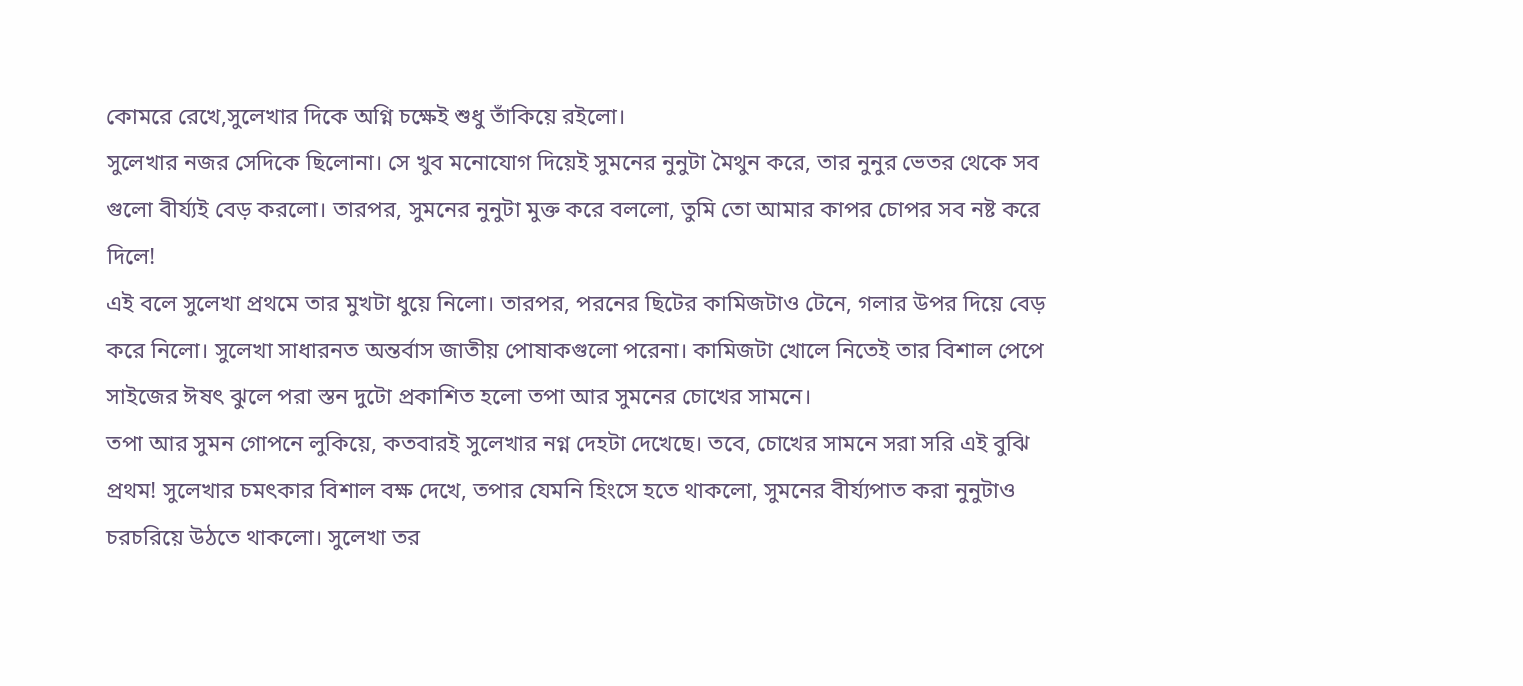কোমরে রেখে,সুলেখার দিকে অগ্নি চক্ষেই শুধু তাঁকিয়ে রইলো।
সুলেখার নজর সেদিকে ছিলোনা। সে খুব মনোযোগ দিয়েই সুমনের নুনুটা মৈথুন করে, তার নুনুর ভেতর থেকে সব গুলো বীর্য্যই বেড় করলো। তারপর, সুমনের নুনুটা মুক্ত করে বললো, তুমি তো আমার কাপর চোপর সব নষ্ট করে দিলে!
এই বলে সুলেখা প্রথমে তার মুখটা ধুয়ে নিলো। তারপর, পরনের ছিটের কামিজটাও টেনে, গলার উপর দিয়ে বেড় করে নিলো। সুলেখা সাধারনত অন্তর্বাস জাতীয় পোষাকগুলো পরেনা। কামিজটা খোলে নিতেই তার বিশাল পেপে সাইজের ঈষৎ ঝুলে পরা স্তন দুটো প্রকাশিত হলো তপা আর সুমনের চোখের সামনে।
তপা আর সুমন গোপনে লুকিয়ে, কতবারই সুলেখার নগ্ন দেহটা দেখেছে। তবে, চোখের সামনে সরা সরি এই বুঝি প্রথম! সুলেখার চমৎকার বিশাল বক্ষ দেখে, তপার যেমনি হিংসে হতে থাকলো, সুমনের বীর্য্যপাত করা নুনুটাও চরচরিয়ে উঠতে থাকলো। সুলেখা তর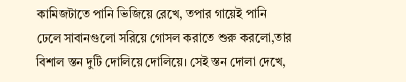কামিজটাতে পানি ভিজিয়ে রেখে, তপার গায়েই পানি ঢেলে সাবানগুলো সরিয়ে গোসল করাতে শুরু করলো,তার বিশাল স্তন দুটি দোলিয়ে দোলিয়ে। সেই স্তন দোলা দেখে,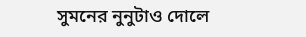সুমনের নুনুটাও দোলে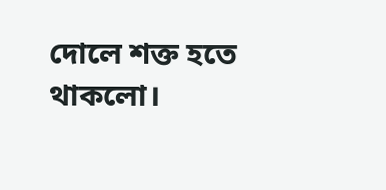দোলে শক্ত হতে থাকলো।